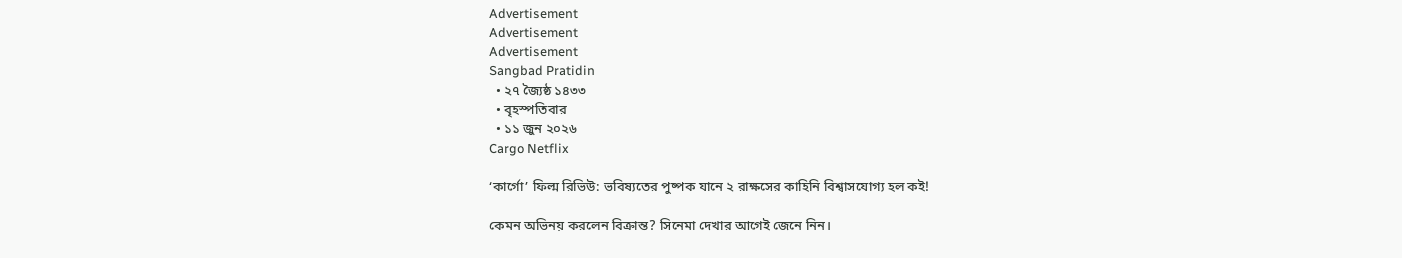Advertisement
Advertisement
Advertisement
Sangbad Pratidin
  • ২৭ জ্যৈষ্ঠ ১৪৩৩
  • বৃহস্পতিবার
  • ১১ জুন ২০২৬
Cargo Netflix

‘কার্গো’ ফিল্ম রিভিউ: ভবিষ্যতের পুষ্পক যানে ২ রাক্ষসের কাহিনি বিশ্বাসযোগ্য হল কই!

কেমন অভিনয় করলেন বিক্রান্ত? সিনেমা দেখার আগেই জেনে নিন।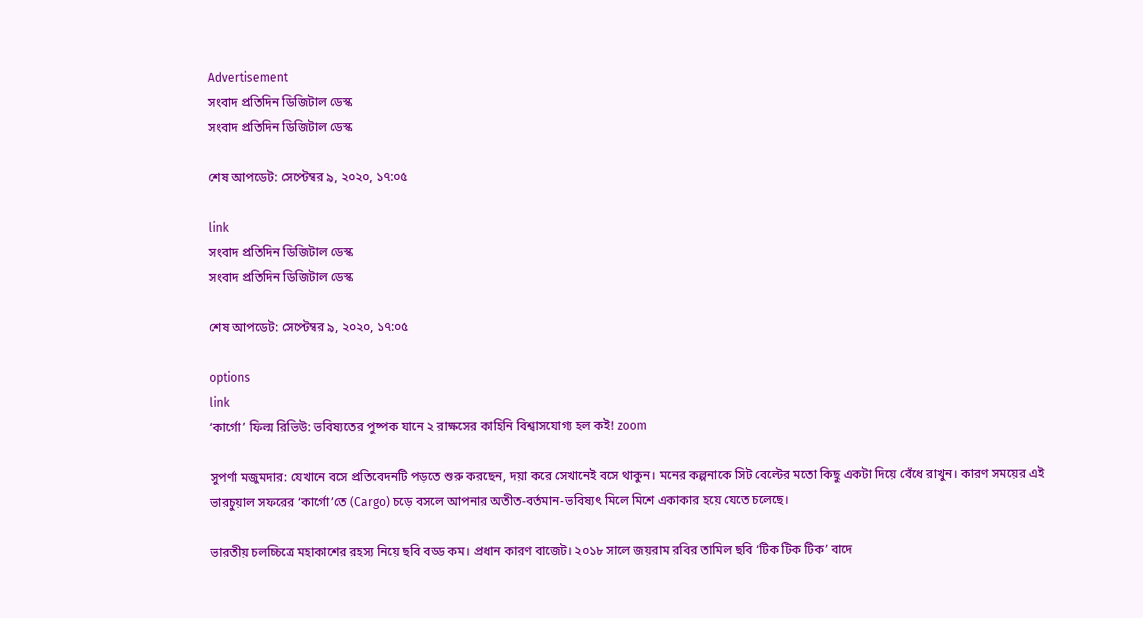Advertisement
সংবাদ প্রতিদিন ডিজিটাল ডেস্ক
সংবাদ প্রতিদিন ডিজিটাল ডেস্ক

শেষ আপডেট: সেপ্টেম্বর ৯, ২০২০, ১৭:০৫

link
সংবাদ প্রতিদিন ডিজিটাল ডেস্ক
সংবাদ প্রতিদিন ডিজিটাল ডেস্ক

শেষ আপডেট: সেপ্টেম্বর ৯, ২০২০, ১৭:০৫

options
link
‘কার্গো’ ফিল্ম রিভিউ: ভবিষ্যতের পুষ্পক যানে ২ রাক্ষসের কাহিনি বিশ্বাসযোগ্য হল কই! zoom

সুপর্ণা মজুমদার: যেখানে বসে প্রতিবেদনটি পড়তে শুরু করছেন, দয়া করে সেখানেই বসে থাকুন। মনের কল্পনাকে সিট বেল্টের মতো কিছু একটা দিয়ে বেঁধে রাখুন। কারণ সময়ের এই ভারচুয়াল সফরের ‘কার্গো’তে (Cargo) চড়ে বসলে আপনার অতীত-বর্তমান-ভবিষ্যৎ মিলে মিশে একাকার হয়ে যেতে চলেছে।

ভারতীয় চলচ্চিত্রে মহাকাশের রহস্য নিয়ে ছবি বড্ড কম। প্রধান কারণ বাজেট। ২০১৮ সালে জয়রাম রবির তামিল ছবি ‘টিক টিক টিক’ বাদে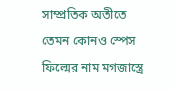সাম্প্রতিক অতীতে তেমন কোনও স্পেস ফিল্মের নাম মগজাস্ত্রে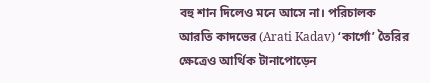বহু শান দিলেও মনে আসে না। পরিচালক আরতি কাদভের (Arati Kadav) ‘কার্গো’ তৈরির ক্ষেত্রেও আর্থিক টানাপোড়েন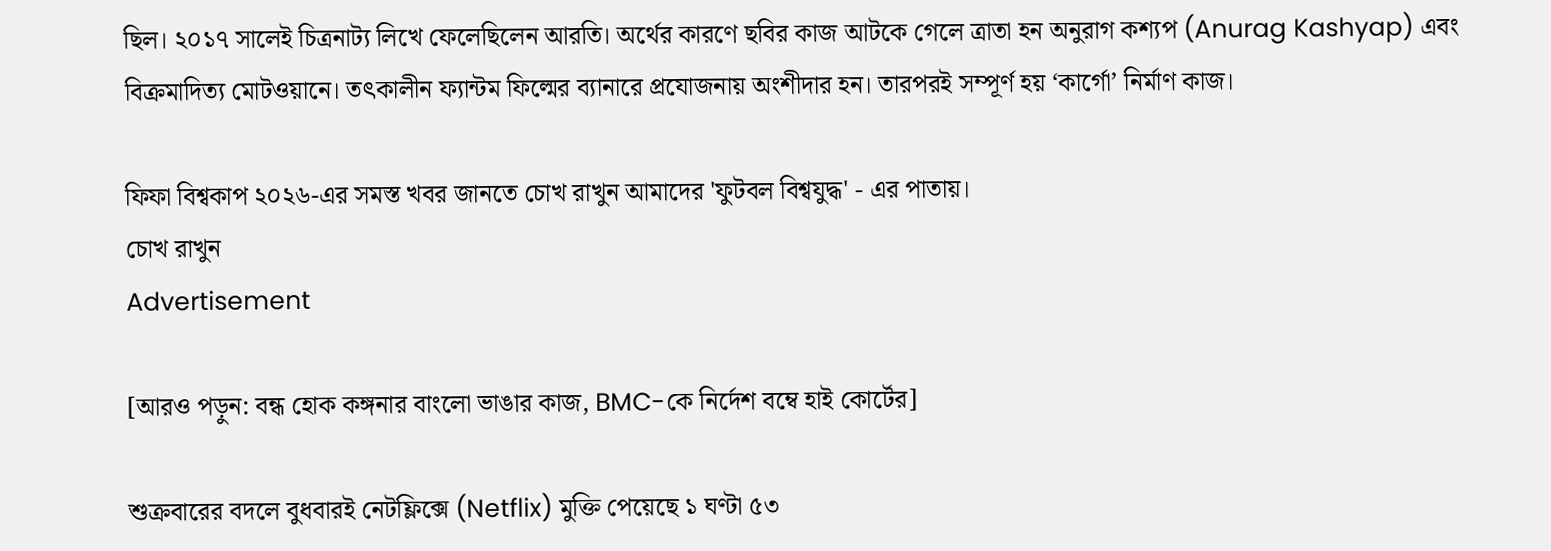ছিল। ২০১৭ সালেই চিত্রনাট্য লিখে ফেলেছিলেন আরতি। অর্থের কারণে ছবির কাজ আটকে গেলে ত্রাতা হন অনুরাগ কশ্যপ (Anurag Kashyap) এবং বিক্রমাদিত্য মোটওয়ানে। তৎকালীন ফ্যান্টম ফিল্মের ব্যানারে প্রযোজনায় অংশীদার হন। তারপরই সম্পূর্ণ হয় ‘কার্গো’ নির্মাণ কাজ।

ফিফা বিশ্বকাপ ২০২৬-এর সমস্ত খবর জানতে চোখ রাখুন আমাদের 'ফুটবল বিশ্বযুদ্ধ' - এর পাতায়।
চোখ রাখুন
Advertisement

[আরও পড়ুন: বন্ধ হোক কঙ্গনার বাংলো ভাঙার কাজ, BMC-কে নির্দেশ বম্বে হাই কোর্টের]

শুক্রবারের বদলে বুধবারই নেটফ্লিক্সে (Netflix) মুক্তি পেয়েছে ১ ঘণ্টা ৫৩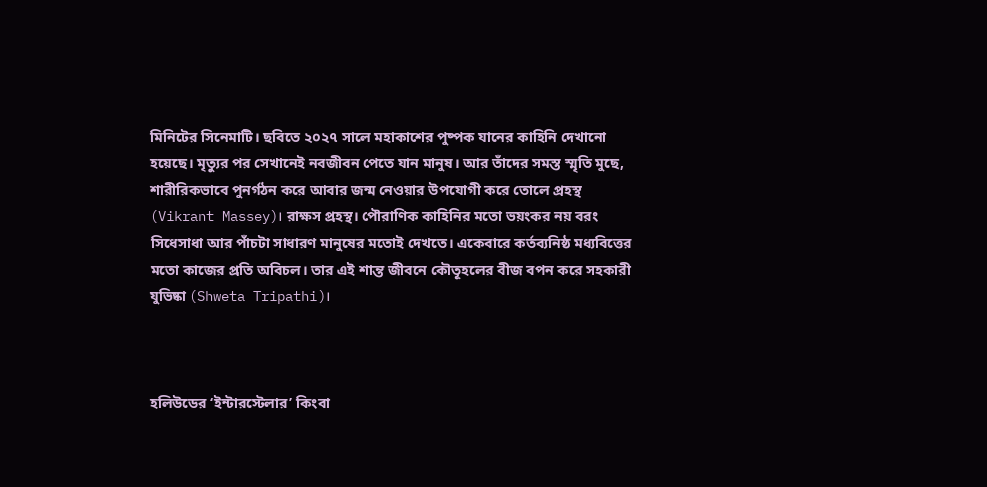মিনিটের সিনেমাটি। ছবিতে ২০২৭ সালে মহাকাশের পুষ্পক যানের কাহিনি দেখানো হয়েছে। মৃত্যুর পর সেখানেই নবজীবন পেতে যান মানুষ। আর তাঁদের সমস্ত স্মৃতি মুছে, শারীরিকভাবে পুনর্গঠন করে আবার জন্ম নেওয়ার উপযোগী করে তোলে প্রহস্থ (Vikrant Massey)। রাক্ষস প্রহস্থ। পৌরাণিক কাহিনির মতো ভয়ংকর নয় বরং সিধেসাধা আর পাঁচটা সাধারণ মানুষের মতোই দেখতে। একেবারে কর্তব্যনিষ্ঠ মধ্যবিত্তের মতো কাজের প্রতি অবিচল। তার এই শান্ত জীবনে কৌতূহলের বীজ বপন করে সহকারী যুভিষ্কা (Shweta Tripathi)।



হলিউডের ‘ইন্টারস্টেলার’ কিংবা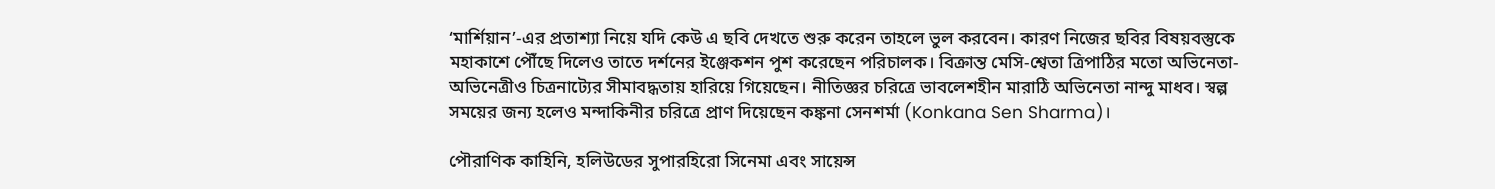‘মার্শিয়ান’-এর প্রতাশ্যা নিয়ে যদি কেউ এ ছবি দেখতে শুরু করেন তাহলে ভুল করবেন। কারণ নিজের ছবির বিষয়বস্তুকে মহাকাশে পৌঁছে দিলেও তাতে দর্শনের ইঞ্জেকশন পুশ করেছেন পরিচালক। বিক্রান্ত মেসি-শ্বেতা ত্রিপাঠির মতো অভিনেতা-অভিনেত্রীও চিত্রনাট্যের সীমাবদ্ধতায় হারিয়ে গিয়েছেন। নীতিজ্ঞর চরিত্রে ভাবলেশহীন মারাঠি অভিনেতা নান্দু মাধব। স্বল্প সময়ের জন্য হলেও মন্দাকিনীর চরিত্রে প্রাণ দিয়েছেন কঙ্কনা সেনশর্মা (Konkana Sen Sharma)।

পৌরাণিক কাহিনি, হলিউডের সুপারহিরো সিনেমা এবং সায়েন্স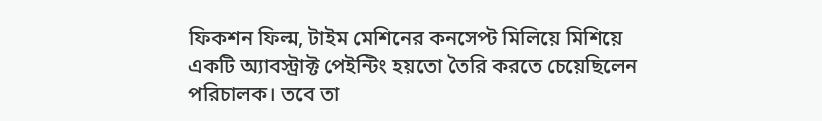ফিকশন ফিল্ম, টাইম মেশিনের কনসেপ্ট মিলিয়ে মিশিয়ে একটি অ্যাবস্ট্রাক্ট পেইন্টিং হয়তো তৈরি করতে চেয়েছিলেন পরিচালক। তবে তা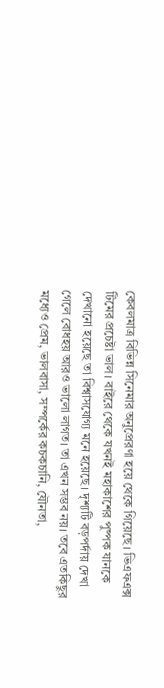কেবলমাত্র বিভিন্ন সিনেমার অনুপ্রেরণা হয়ে থেকে গিয়েছে। ভিএফএক্স টিমের প্রচেষ্টা ভাল। বাইরে থেকে যখনই মহাকাশের পুষ্পক যানকে দেখানো হয়েছে তা বিশ্বাসযোগ্য মনে হয়েছে। দৃশ্যটি বড়পর্দায় দেখা গেলে বোধহয় আরও ভালো লাগত। তা এখন সম্ভব নয়। তবে এতকিছুর মধ্যেও প্রেম, ভালবাসা, সম্পর্কের কচকচানি, যৌনতা,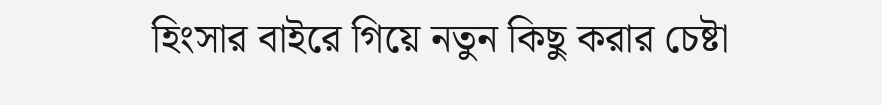হিংসার বাইরে গিয়ে নতুন কিছু করার চেষ্টা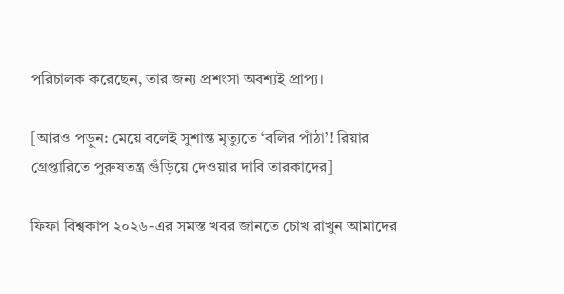পরিচালক করেছেন, তার জন্য প্রশংসা অবশ্যই প্রাপ্য।

[আরও পড়ুন: মেয়ে বলেই সুশান্ত মৃত্যুতে ‘বলির পাঁঠা’! রিয়ার গ্রেপ্তারিতে পুরুষতন্ত্র গুঁড়িয়ে দেওয়ার দাবি তারকাদের]

ফিফা বিশ্বকাপ ২০২৬-এর সমস্ত খবর জানতে চোখ রাখুন আমাদের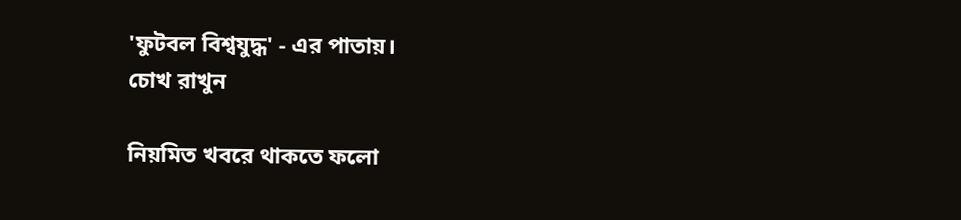'ফুটবল বিশ্বযুদ্ধ' - এর পাতায়।
চোখ রাখুন

নিয়মিত খবরে থাকতে ফলো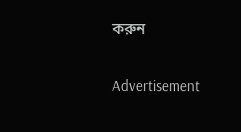করুন

Advertisement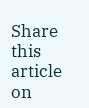Share this article on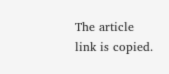The article link is copied.